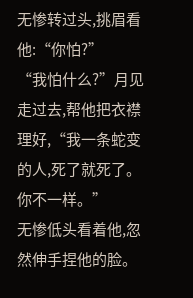无惨转过头,挑眉看他:“你怕?”
“我怕什么?”月见走过去,帮他把衣襟理好,“我一条蛇变的人,死了就死了。你不一样。”
无惨低头看着他,忽然伸手捏他的脸。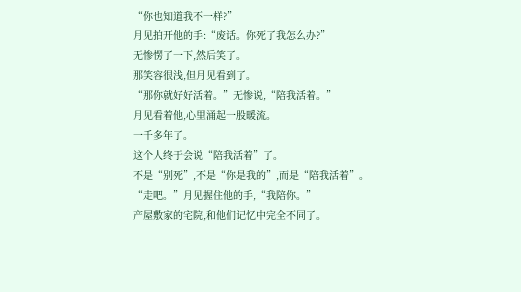“你也知道我不一样?”
月见拍开他的手:“废话。你死了我怎么办?”
无惨愣了一下,然后笑了。
那笑容很浅,但月见看到了。
“那你就好好活着。”无惨说,“陪我活着。”
月见看着他,心里涌起一股暖流。
一千多年了。
这个人终于会说“陪我活着”了。
不是“别死”,不是“你是我的”,而是“陪我活着”。
“走吧。”月见握住他的手,“我陪你。”
产屋敷家的宅院,和他们记忆中完全不同了。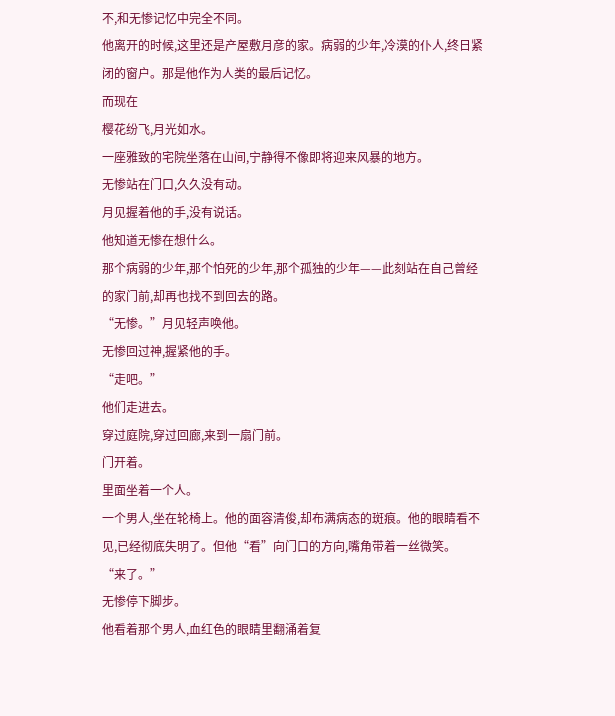不,和无惨记忆中完全不同。
他离开的时候,这里还是产屋敷月彦的家。病弱的少年,冷漠的仆人,终日紧闭的窗户。那是他作为人类的最后记忆。
而现在
樱花纷飞,月光如水。
一座雅致的宅院坐落在山间,宁静得不像即将迎来风暴的地方。
无惨站在门口,久久没有动。
月见握着他的手,没有说话。
他知道无惨在想什么。
那个病弱的少年,那个怕死的少年,那个孤独的少年——此刻站在自己曾经的家门前,却再也找不到回去的路。
“无惨。”月见轻声唤他。
无惨回过神,握紧他的手。
“走吧。”
他们走进去。
穿过庭院,穿过回廊,来到一扇门前。
门开着。
里面坐着一个人。
一个男人,坐在轮椅上。他的面容清俊,却布满病态的斑痕。他的眼睛看不见,已经彻底失明了。但他“看”向门口的方向,嘴角带着一丝微笑。
“来了。”
无惨停下脚步。
他看着那个男人,血红色的眼睛里翻涌着复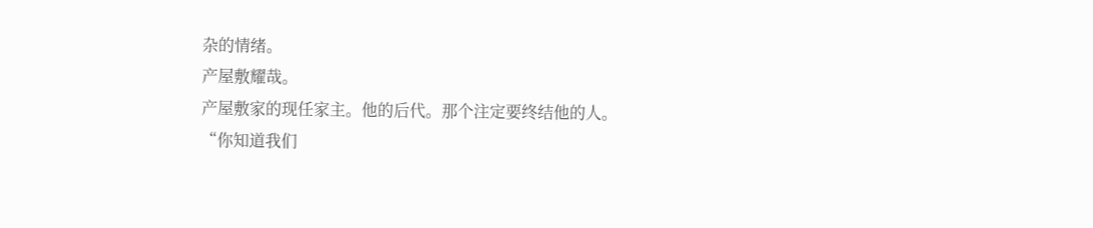杂的情绪。
产屋敷耀哉。
产屋敷家的现任家主。他的后代。那个注定要终结他的人。
“你知道我们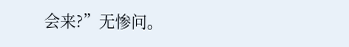会来?”无惨问。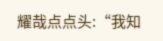耀哉点点头:“我知